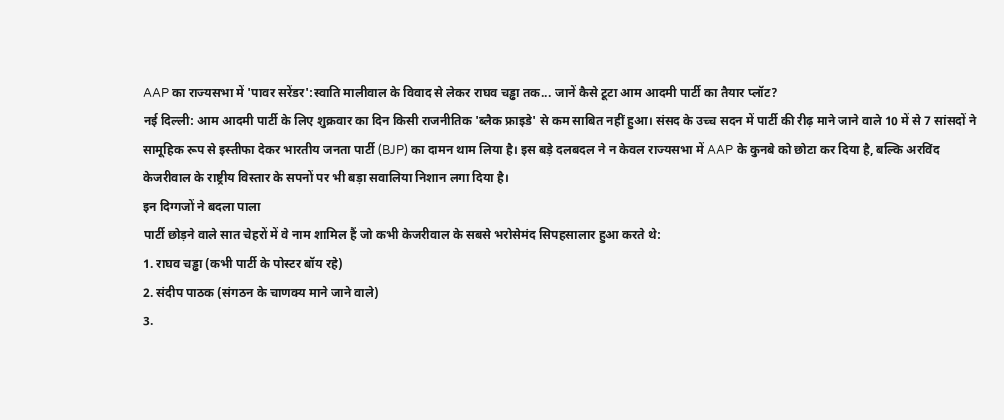AAP का राज्यसभा में 'पावर सरेंडर':स्वाति मालीवाल के विवाद से लेकर राघव चड्ढा तक... जानें कैसे टूटा आम आदमी पार्टी का तैयार प्लॉट?
नई दिल्ली: आम आदमी पार्टी के लिए शुक्रवार का दिन किसी राजनीतिक 'ब्लैक फ्राइडे' से कम साबित नहीं हुआ। संसद के उच्च सदन में पार्टी की रीढ़ माने जाने वाले 10 में से 7 सांसदों ने सामूहिक रूप से इस्तीफा देकर भारतीय जनता पार्टी (BJP) का दामन थाम लिया है। इस बड़े दलबदल ने न केवल राज्यसभा में AAP के कुनबे को छोटा कर दिया है, बल्कि अरविंद केजरीवाल के राष्ट्रीय विस्तार के सपनों पर भी बड़ा सवालिया निशान लगा दिया है।
इन दिग्गजों ने बदला पाला
पार्टी छोड़ने वाले सात चेहरों में वे नाम शामिल हैं जो कभी केजरीवाल के सबसे भरोसेमंद सिपहसालार हुआ करते थे:
1. राघव चड्ढा (कभी पार्टी के पोस्टर बॉय रहे)
2. संदीप पाठक (संगठन के चाणक्य माने जाने वाले)
3.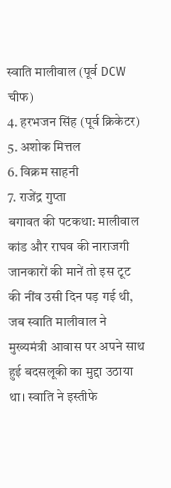स्वाति मालीवाल (पूर्व DCW चीफ)
4. हरभजन सिंह (पूर्व क्रिकेटर)
5. अशोक मित्तल
6. विक्रम साहनी
7. राजेंद्र गुप्ता
बगावत की पटकथा: मालीवाल कांड और राघव की नाराजगी
जानकारों की मानें तो इस टूट की नींव उसी दिन पड़ गई थी, जब स्वाति मालीवाल ने मुख्यमंत्री आवास पर अपने साथ हुई बदसलूकी का मुद्दा उठाया था। स्वाति ने इस्तीफे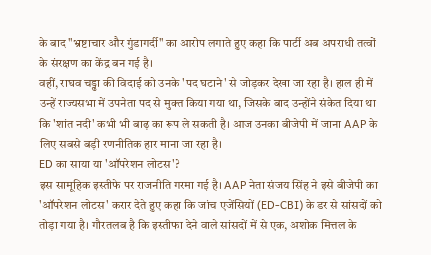के बाद "भ्रष्टाचार और गुंडागर्दी" का आरोप लगाते हुए कहा कि पार्टी अब अपराधी तत्वों के संरक्षण का केंद्र बन गई है।
वहीं, राघव चड्ढा की विदाई को उनके 'पद घटाने' से जोड़कर देखा जा रहा है। हाल ही में उन्हें राज्यसभा में उपनेता पद से मुक्त किया गया था, जिसके बाद उन्होंने संकेत दिया था कि 'शांत नदी' कभी भी बाढ़ का रूप ले सकती है। आज उनका बीजेपी में जाना AAP के लिए सबसे बड़ी रणनीतिक हार माना जा रहा है।
ED का साया या 'ऑपरेशन लोटस'?
इस सामूहिक इस्तीफे पर राजनीति गरमा गई है। AAP नेता संजय सिंह ने इसे बीजेपी का 'ऑपरेशन लोटस' करार देते हुए कहा कि जांच एजेंसियों (ED-CBI) के डर से सांसदों को तोड़ा गया है। गौरतलब है कि इस्तीफा देने वाले सांसदों में से एक, अशोक मित्तल के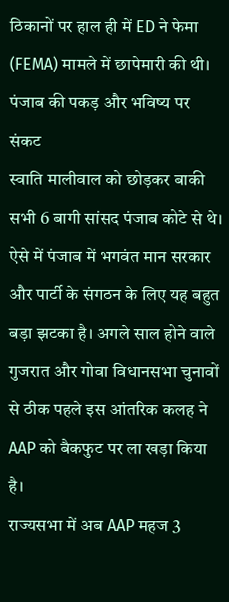ठिकानों पर हाल ही में ED ने फेमा (FEMA) मामले में छापेमारी की थी।
पंजाब की पकड़ और भविष्य पर संकट
स्वाति मालीवाल को छोड़कर बाकी सभी 6 बागी सांसद पंजाब कोटे से थे। ऐसे में पंजाब में भगवंत मान सरकार और पार्टी के संगठन के लिए यह बहुत बड़ा झटका है। अगले साल होने वाले गुजरात और गोवा विधानसभा चुनावों से ठीक पहले इस आंतरिक कलह ने AAP को बैकफुट पर ला खड़ा किया है।
राज्यसभा में अब AAP महज 3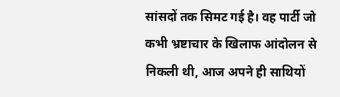सांसदों तक सिमट गई है। वह पार्टी जो कभी भ्रष्टाचार के खिलाफ आंदोलन से निकली थी, आज अपने ही साथियों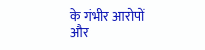के गंभीर आरोपों और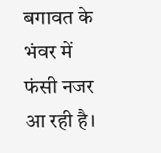बगावत के भंवर में फंसी नजर आ रही है।